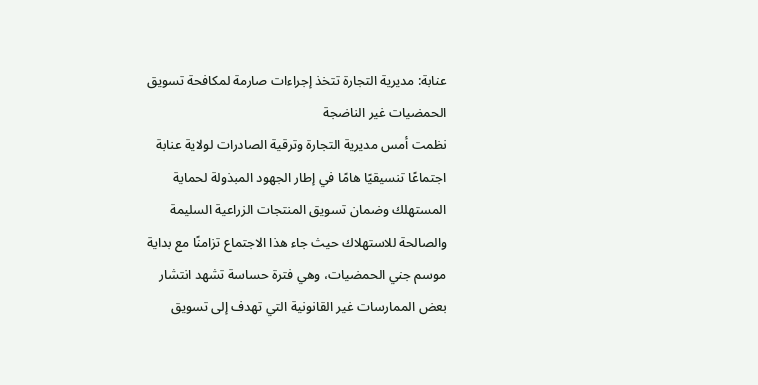عنابة: مديرية التجارة تتخذ إجراءات صارمة لمكافحة تسويق الحمضيات غير الناضجة
نظمت أمس مديرية التجارة وترقية الصادرات لولاية عنابة اجتماعًا تنسيقيًا هامًا في إطار الجهود المبذولة لحماية المستهلك وضمان تسويق المنتجات الزراعية السليمة والصالحة للاستهلاك حيث جاء هذا الاجتماع تزامنًا مع بداية موسم جني الحمضيات، وهي فترة حساسة تشهد انتشار بعض الممارسات غير القانونية التي تهدف إلى تسويق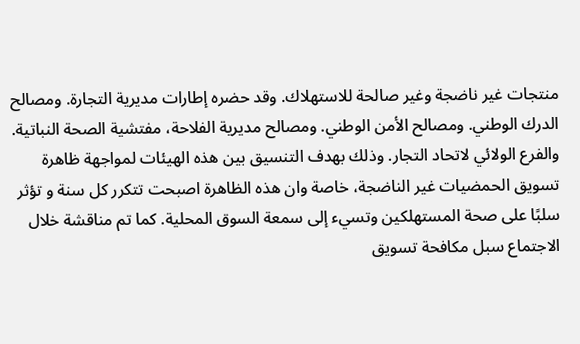منتجات غير ناضجة وغير صالحة للاستهلاك. وقد حضره إطارات مديرية التجارة. ومصالح الدرك الوطني. ومصالح الأمن الوطني. ومصالح مديرية الفلاحة، مفتشية الصحة النباتية. والفرع الولائي لاتحاد التجار. وذلك بهدف التنسيق بين هذه الهيئات لمواجهة ظاهرة تسويق الحمضيات غير الناضجة، خاصة وان هذه الظاهرة اصبحت تتكرر كل سنة و تؤثر سلبًا على صحة المستهلكين وتسيء إلى سمعة السوق المحلية. كما تم مناقشة خلال الاجتماع سبل مكافحة تسويق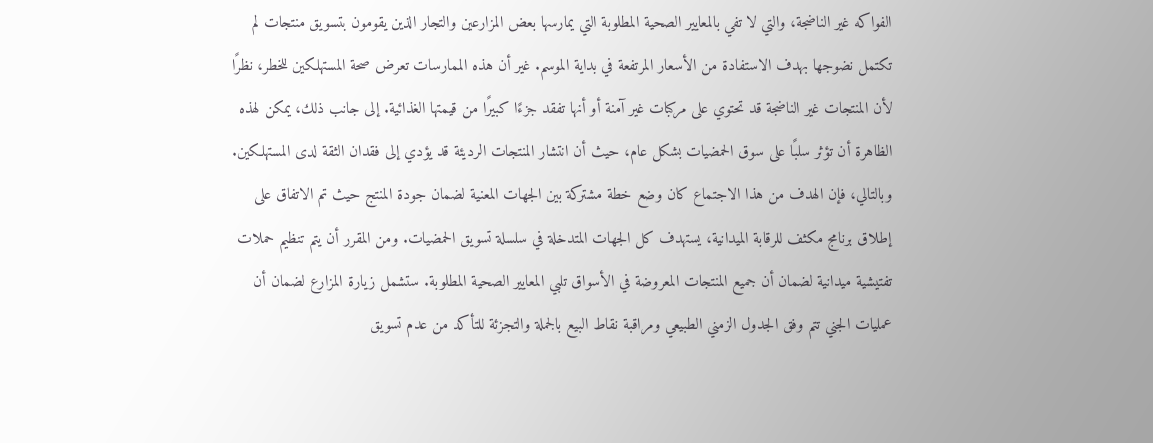الفواكه غير الناضجة، والتي لا تفي بالمعايير الصحية المطلوبة التي يمارسها بعض المزارعين والتجار الذين يقومون بتسويق منتجات لم تكتمل نضوجها بهدف الاستفادة من الأسعار المرتفعة في بداية الموسم. غير أن هذه الممارسات تعرض صحة المستهلكين للخطر، نظرًا لأن المنتجات غير الناضجة قد تحتوي على مركبات غير آمنة أو أنها تفقد جزءًا كبيرًا من قيمتها الغذائية. إلى جانب ذلك، يمكن لهذه الظاهرة أن تؤثر سلبًا على سوق الحمضيات بشكل عام، حيث أن انتشار المنتجات الرديئة قد يؤدي إلى فقدان الثقة لدى المستهلكين. وبالتالي، فإن الهدف من هذا الاجتماع كان وضع خطة مشتركة بين الجهات المعنية لضمان جودة المنتج حيث تم الاتفاق على إطلاق برنامج مكثف للرقابة الميدانية، يستهدف كل الجهات المتدخلة في سلسلة تسويق الحمضيات. ومن المقرر أن يتم تنظيم حملات تفتيشية ميدانية لضمان أن جميع المنتجات المعروضة في الأسواق تلبي المعايير الصحية المطلوبة. ستشمل زيارة المزارع لضمان أن عمليات الجني تتم وفق الجدول الزمني الطبيعي ومراقبة نقاط البيع بالجملة والتجزئة للتأكد من عدم تسويق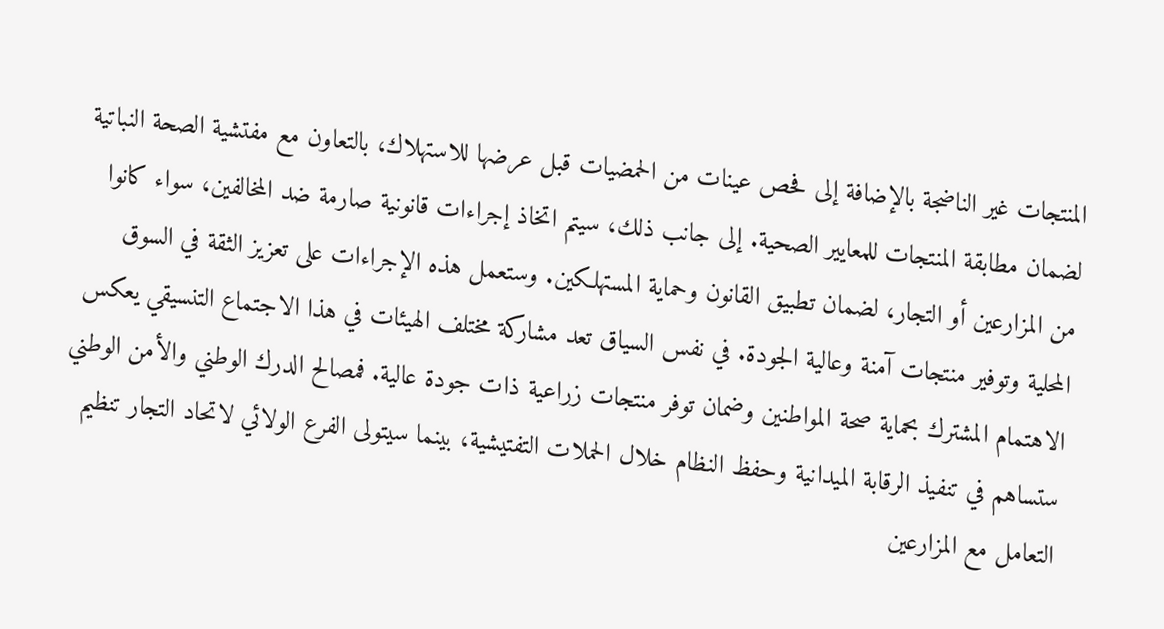المنتجات غير الناضجة بالإضافة إلى فحص عينات من الحمضيات قبل عرضها للاستهلاك، بالتعاون مع مفتشية الصحة النباتية لضمان مطابقة المنتجات للمعايير الصحية. إلى جانب ذلك، سيتم اتخاذ إجراءات قانونية صارمة ضد المخالفين، سواء كانوا من المزارعين أو التجار، لضمان تطبيق القانون وحماية المستهلكين. وستعمل هذه الإجراءات على تعزيز الثقة في السوق المحلية وتوفير منتجات آمنة وعالية الجودة. في نفس السياق تعد مشاركة مختلف الهيئات في هذا الاجتماع التنسيقي يعكس الاهتمام المشترك بحماية صحة المواطنين وضمان توفر منتجات زراعية ذات جودة عالية. فمصالح الدرك الوطني والأمن الوطني ستساهم في تنفيذ الرقابة الميدانية وحفظ النظام خلال الحملات التفتيشية، بينما سيتولى الفرع الولائي لاتحاد التجار تنظيم التعامل مع المزارعين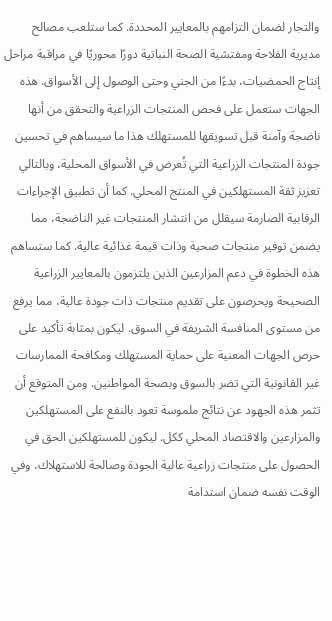والتجار لضمان التزامهم بالمعايير المحددة. كما ستلعب مصالح مديرية الفلاحة ومفتشية الصحة النباتية دورًا محوريًا في مراقبة مراحل إنتاج الحمضيات، بدءًا من الجني وحتى الوصول إلى الأسواق. هذه الجهات ستعمل على فحص المنتجات الزراعية والتحقق من أنها ناضجة وآمنة قبل تسويقها للمستهلك هذا ما سيساهم في تحسين جودة المنتجات الزراعية التي تُعرض في الأسواق المحلية، وبالتالي تعزيز ثقة المستهلكين في المنتج المحلي. كما أن تطبيق الإجراءات الرقابية الصارمة سيقلل من انتشار المنتجات غير الناضجة، مما يضمن توفير منتجات صحية وذات قيمة غذائية عالية. كما ستساهم هذه الخطوة في دعم المزارعين الذين يلتزمون بالمعايير الزراعية الصحيحة ويحرصون على تقديم منتجات ذات جودة عالية، مما يرفع من مستوى المنافسة الشريفة في السوق. ليكون بمثابة تأكيد على حرص الجهات المعنية على حماية المستهلك ومكافحة الممارسات غير القانونية التي تضر بالسوق وبصحة المواطنين. ومن المتوقع أن تثمر هذه الجهود عن نتائج ملموسة تعود بالنفع على المستهلكين والمزارعين والاقتصاد المحلي ككل. ليكون للمستهلكين الحق في الحصول على منتجات زراعية عالية الجودة وصالحة للاستهلاك، وفي الوقت نفسه ضمان استدامة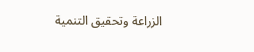الزراعة وتحقيق التنمية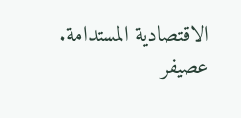الاقتصادية المستدامة.
عصيفر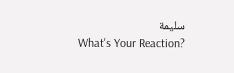سليمة
What's Your Reaction?